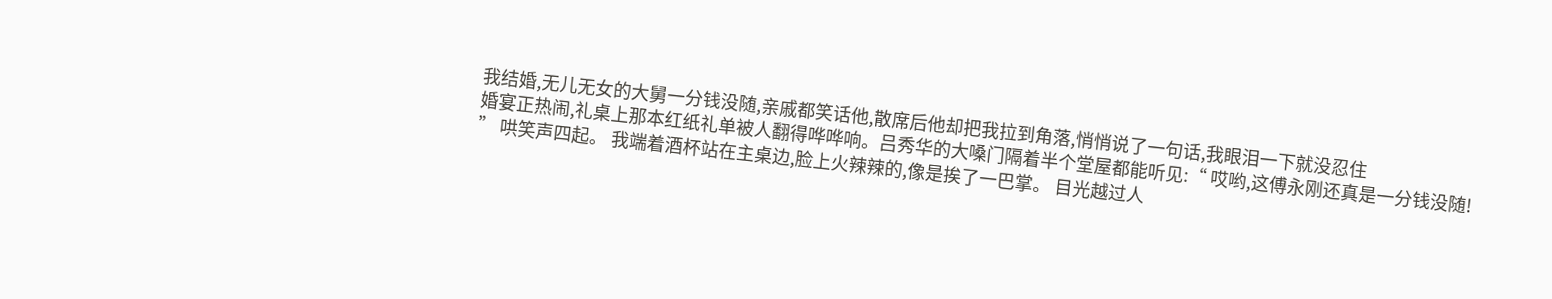我结婚,无儿无女的大舅一分钱没随,亲戚都笑话他,散席后他却把我拉到角落,悄悄说了一句话,我眼泪一下就没忍住
婚宴正热闹,礼桌上那本红纸礼单被人翻得哗哗响。吕秀华的大嗓门隔着半个堂屋都能听见:“ 哎哟,这傅永刚还真是一分钱没随! ” 哄笑声四起。 我端着酒杯站在主桌边,脸上火辣辣的,像是挨了一巴掌。 目光越过人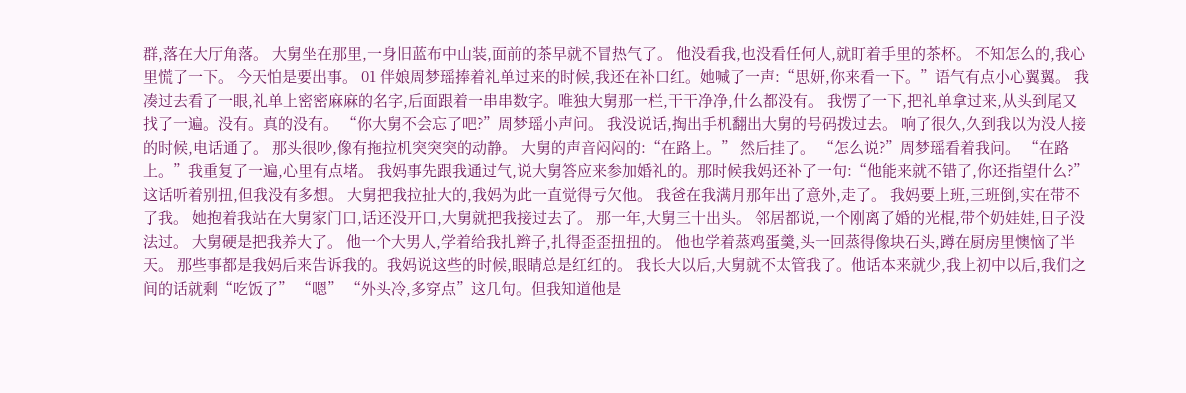群,落在大厅角落。 大舅坐在那里,一身旧蓝布中山装,面前的茶早就不冒热气了。 他没看我,也没看任何人,就盯着手里的茶杯。 不知怎么的,我心里慌了一下。 今天怕是要出事。 01 伴娘周梦瑶捧着礼单过来的时候,我还在补口红。她喊了一声:“思妍,你来看一下。”语气有点小心翼翼。 我凑过去看了一眼,礼单上密密麻麻的名字,后面跟着一串串数字。唯独大舅那一栏,干干净净,什么都没有。 我愣了一下,把礼单拿过来,从头到尾又找了一遍。没有。真的没有。 “你大舅不会忘了吧?”周梦瑶小声问。 我没说话,掏出手机翻出大舅的号码拨过去。 响了很久,久到我以为没人接的时候,电话通了。 那头很吵,像有拖拉机突突突的动静。 大舅的声音闷闷的:“在路上。” 然后挂了。 “怎么说?”周梦瑶看着我问。 “在路上。”我重复了一遍,心里有点堵。 我妈事先跟我通过气,说大舅答应来参加婚礼的。那时候我妈还补了一句:“他能来就不错了,你还指望什么?”这话听着别扭,但我没有多想。 大舅把我拉扯大的,我妈为此一直觉得亏欠他。 我爸在我满月那年出了意外,走了。 我妈要上班,三班倒,实在带不了我。 她抱着我站在大舅家门口,话还没开口,大舅就把我接过去了。 那一年,大舅三十出头。 邻居都说,一个刚离了婚的光棍,带个奶娃娃,日子没法过。 大舅硬是把我养大了。 他一个大男人,学着给我扎辫子,扎得歪歪扭扭的。 他也学着蒸鸡蛋羹,头一回蒸得像块石头,蹲在厨房里懊恼了半天。 那些事都是我妈后来告诉我的。我妈说这些的时候,眼睛总是红红的。 我长大以后,大舅就不太管我了。他话本来就少,我上初中以后,我们之间的话就剩“吃饭了” “嗯” “外头冷,多穿点”这几句。但我知道他是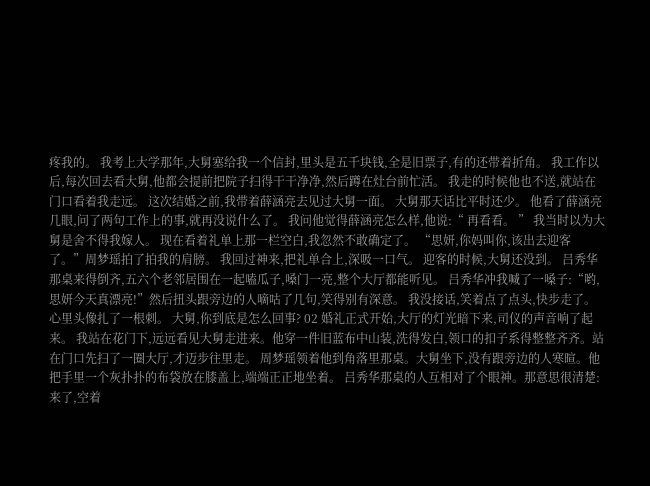疼我的。 我考上大学那年,大舅塞给我一个信封,里头是五千块钱,全是旧票子,有的还带着折角。 我工作以后,每次回去看大舅,他都会提前把院子扫得干干净净,然后蹲在灶台前忙活。 我走的时候他也不送,就站在门口看着我走远。 这次结婚之前,我带着薛涵亮去见过大舅一面。 大舅那天话比平时还少。 他看了薛涵亮几眼,问了两句工作上的事,就再没说什么了。 我问他觉得薛涵亮怎么样,他说:“ 再看看。 ” 我当时以为大舅是舍不得我嫁人。 现在看着礼单上那一栏空白,我忽然不敢确定了。 “思妍,你妈叫你,该出去迎客了。”周梦瑶拍了拍我的肩膀。 我回过神来,把礼单合上,深吸一口气。 迎客的时候,大舅还没到。 吕秀华那桌来得倒齐,五六个老邻居围在一起嗑瓜子,嗓门一亮,整个大厅都能听见。 吕秀华冲我喊了一嗓子:“哟,思妍今天真漂亮!”然后扭头跟旁边的人嘀咕了几句,笑得别有深意。 我没接话,笑着点了点头,快步走了。 心里头像扎了一根刺。 大舅,你到底是怎么回事? 02 婚礼正式开始,大厅的灯光暗下来,司仪的声音响了起来。 我站在花门下,远远看见大舅走进来。他穿一件旧蓝布中山装,洗得发白,领口的扣子系得整整齐齐。站在门口先扫了一圈大厅,才迈步往里走。 周梦瑶领着他到角落里那桌。大舅坐下,没有跟旁边的人寒暄。他把手里一个灰扑扑的布袋放在膝盖上,端端正正地坐着。 吕秀华那桌的人互相对了个眼神。那意思很清楚:来了,空着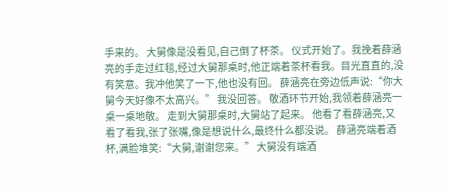手来的。 大舅像是没看见,自己倒了杯茶。 仪式开始了。我挽着薛涵亮的手走过红毯,经过大舅那桌时,他正端着茶杯看我。目光直直的,没有笑意。我冲他笑了一下,他也没有回。 薛涵亮在旁边低声说:“你大舅今天好像不太高兴。” 我没回答。 敬酒环节开始,我领着薛涵亮一桌一桌地敬。 走到大舅那桌时,大舅站了起来。 他看了看薛涵亮,又看了看我,张了张嘴,像是想说什么,最终什么都没说。 薛涵亮端着酒杯,满脸堆笑:“大舅,谢谢您来。” 大舅没有端酒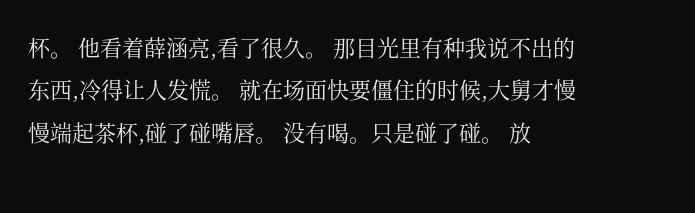杯。 他看着薛涵亮,看了很久。 那目光里有种我说不出的东西,冷得让人发慌。 就在场面快要僵住的时候,大舅才慢慢端起茶杯,碰了碰嘴唇。 没有喝。只是碰了碰。 放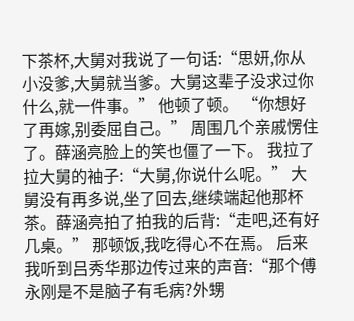下茶杯,大舅对我说了一句话:“思妍,你从小没爹,大舅就当爹。大舅这辈子没求过你什么,就一件事。” 他顿了顿。 “你想好了再嫁,别委屈自己。” 周围几个亲戚愣住了。薛涵亮脸上的笑也僵了一下。 我拉了拉大舅的袖子:“大舅,你说什么呢。” 大舅没有再多说,坐了回去,继续端起他那杯茶。薛涵亮拍了拍我的后背:“走吧,还有好几桌。” 那顿饭,我吃得心不在焉。 后来我听到吕秀华那边传过来的声音:“那个傅永刚是不是脑子有毛病?外甥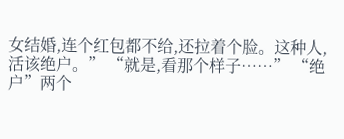女结婚,连个红包都不给,还拉着个脸。这种人,活该绝户。” “就是,看那个样子……” “绝户”两个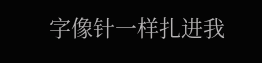字像针一样扎进我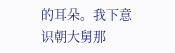的耳朵。我下意识朝大舅那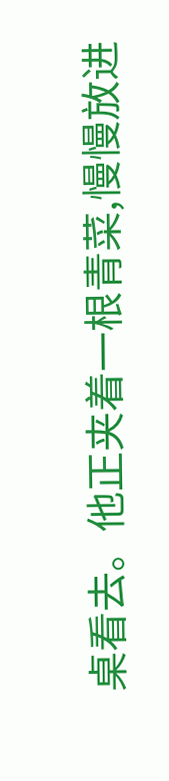桌看去。他正夹着一根青菜,慢慢放进